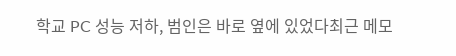학교 PC 성능 저하, 범인은 바로 옆에 있었다최근 메모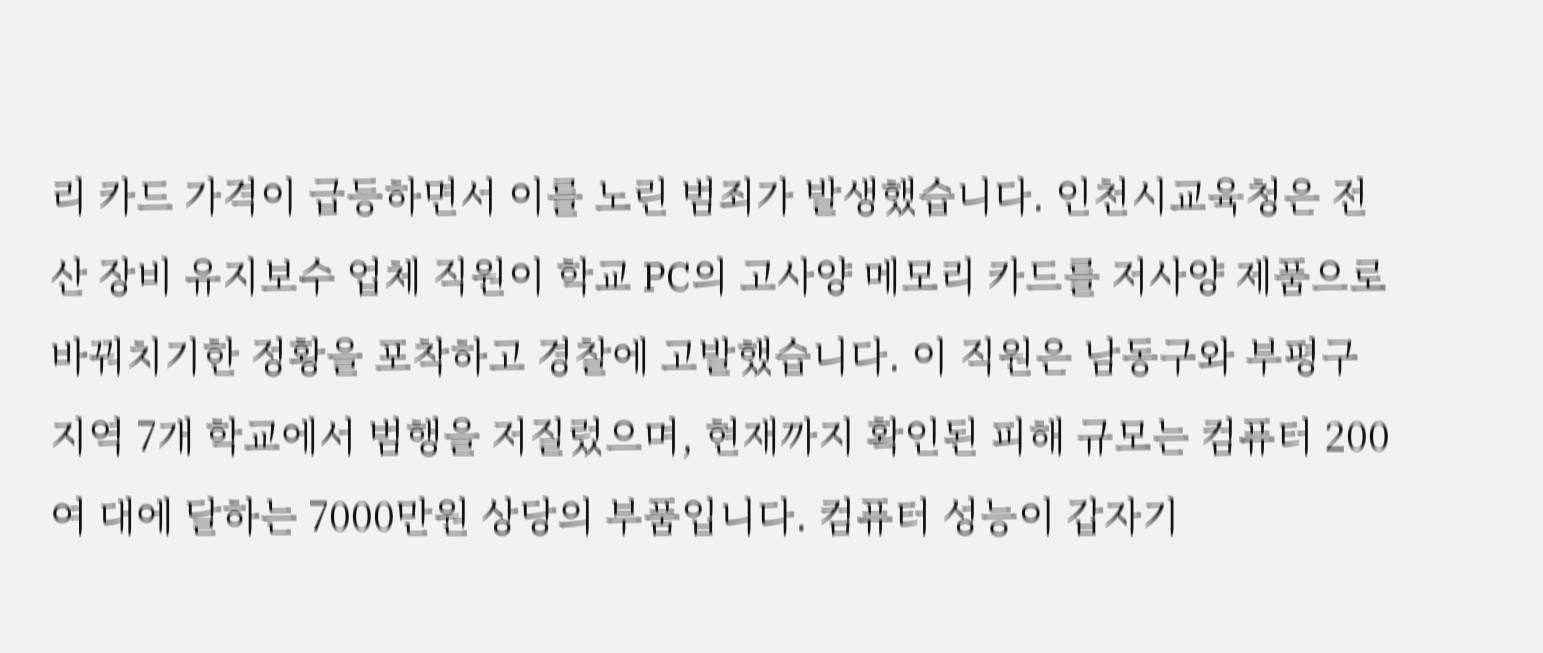리 카드 가격이 급등하면서 이를 노린 범죄가 발생했습니다. 인천시교육청은 전산 장비 유지보수 업체 직원이 학교 PC의 고사양 메모리 카드를 저사양 제품으로 바꿔치기한 정황을 포착하고 경찰에 고발했습니다. 이 직원은 남동구와 부평구 지역 7개 학교에서 범행을 저질렀으며, 현재까지 확인된 피해 규모는 컴퓨터 200여 대에 달하는 7000만원 상당의 부품입니다. 컴퓨터 성능이 갑자기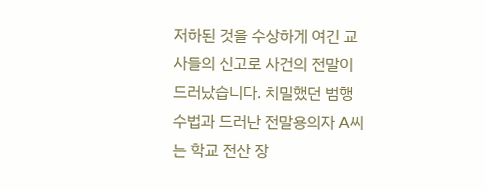저하된 것을 수상하게 여긴 교사들의 신고로 사건의 전말이 드러났습니다. 치밀했던 범행 수법과 드러난 전말용의자 A씨는 학교 전산 장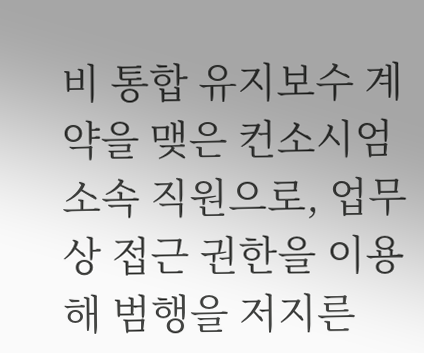비 통합 유지보수 계약을 맺은 컨소시엄 소속 직원으로, 업무상 접근 권한을 이용해 범행을 저지른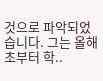것으로 파악되었습니다. 그는 올해 초부터 학..